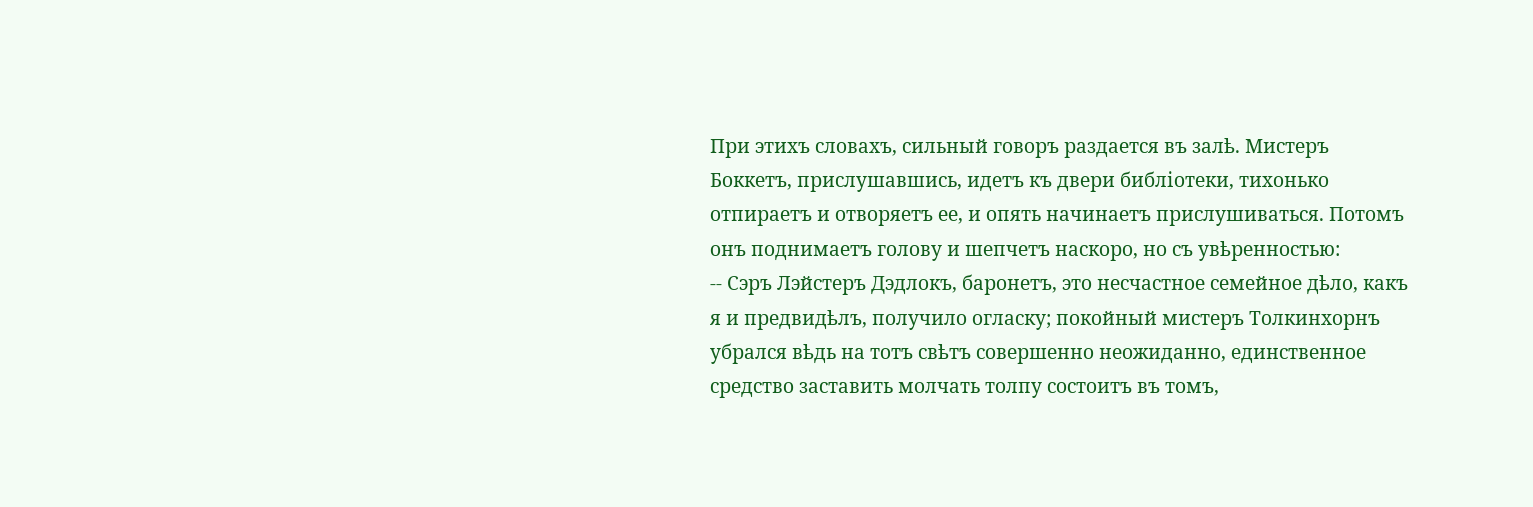При этихъ словахъ, сильный говоръ раздается въ залѣ. Мистеръ Боккетъ, прислушавшись, идетъ къ двери библіотеки, тихонько отпираетъ и отворяетъ ее, и опять начинаетъ прислушиваться. Потомъ онъ поднимаетъ голову и шепчетъ наскоро, но съ увѣренностью:
-- Сэръ Лэйстеръ Дэдлокъ, баронетъ, это несчастное семейное дѣло, какъ я и предвидѣлъ, получило огласку; покойный мистеръ Толкинхорнъ убрался вѣдь на тотъ свѣтъ совершенно неожиданно, единственное средство заставить молчать толпу состоитъ въ томъ,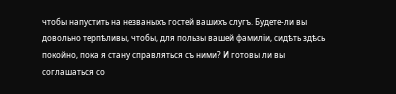чтобы напустить на незваныхъ гостей вашихъ слугъ. Будете-ли вы довольно терпѣливы, чтобы, для пользы вашей фамиліи, сидѣть здѣсь покойно, пока я стану справляться съ ними? И готовы ли вы соглашаться со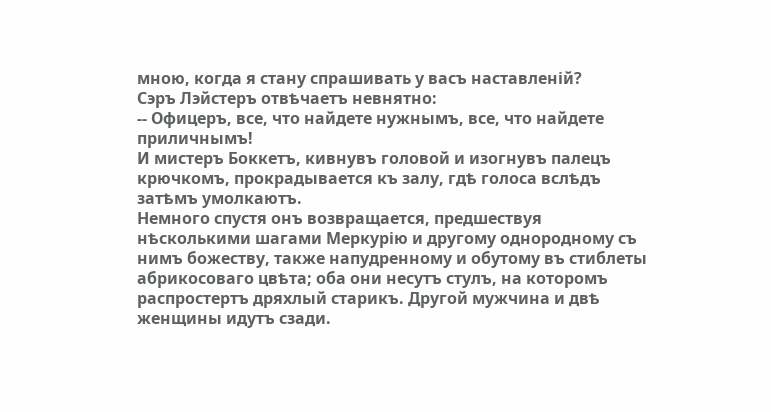мною, когда я стану спрашивать у васъ наставленій?
Сэръ Лэйстеръ отвѣчаетъ невнятно:
-- Офицеръ, все, что найдете нужнымъ, все, что найдете приличнымъ!
И мистеръ Боккетъ, кивнувъ головой и изогнувъ палецъ крючкомъ, прокрадывается къ залу, гдѣ голоса вслѣдъ затѣмъ умолкаютъ.
Немного спустя онъ возвращается, предшествуя нѣсколькими шагами Меркурію и другому однородному съ нимъ божеству, также напудренному и обутому въ стиблеты абрикосоваго цвѣта; оба они несутъ стулъ, на которомъ распростертъ дряхлый старикъ. Другой мужчина и двѣ женщины идутъ сзади.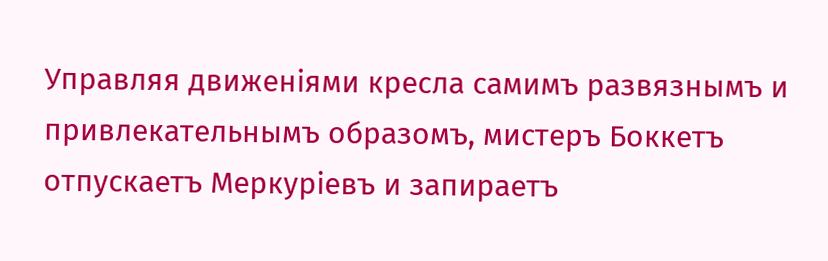Управляя движеніями кресла самимъ развязнымъ и привлекательнымъ образомъ, мистеръ Боккетъ отпускаетъ Меркуріевъ и запираетъ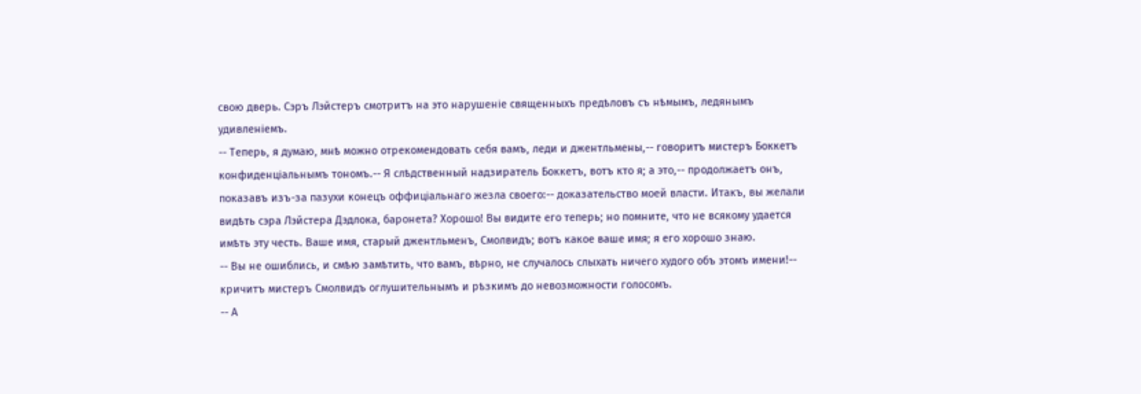свою дверь. Сэръ Лэйстеръ смотритъ на это нарушеніе священныхъ предѣловъ съ нѣмымъ, ледянымъ удивленіемъ.
-- Теперь, я думаю, мнѣ можно отрекомендовать себя вамъ, леди и джентльмены,-- говоритъ мистеръ Боккетъ конфиденціальнымъ тономъ.-- Я слѣдственный надзиратель Боккетъ, вотъ кто я; а это,-- продолжаетъ онъ, показавъ изъ-за пазухи конецъ оффиціальнаго жезла своего:-- доказательство моей власти. Итакъ, вы желали видѣть сэра Лэйстера Дэдлока, баронета? Хорошо! Вы видите его теперь; но помните, что не всякому удается имѣть эту честь. Ваше имя, старый джентльменъ, Смолвидъ; вотъ какое ваше имя; я его хорошо знаю.
-- Вы не ошиблись, и смѣю замѣтить, что вамъ, вѣрно, не случалось слыхать ничего худого объ этомъ имени!-- кричитъ мистеръ Смолвидъ оглушительнымъ и рѣзкимъ до невозможности голосомъ.
-- А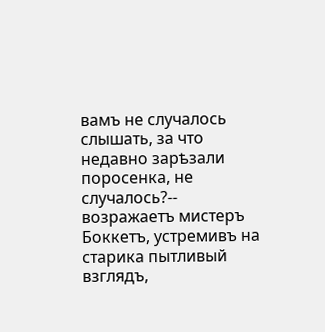вамъ не случалось слышать, за что недавно зарѣзали поросенка, не случалось?-- возражаетъ мистеръ Боккетъ, устремивъ на старика пытливый взглядъ,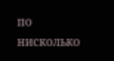по нисколько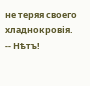не теряя своего хладнокровія.
-- Нѣтъ!